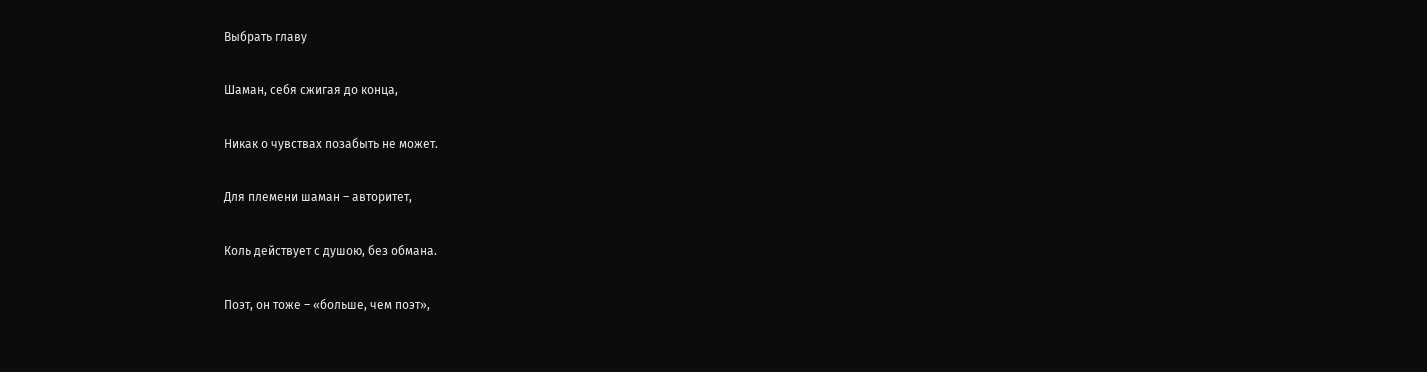Выбрать главу

Шаман, себя сжигая до конца,

Никак о чувствах позабыть не может.

Для племени шаман – авторитет,

Коль действует с душою, без обмана.

Поэт, он тоже – «больше, чем поэт»,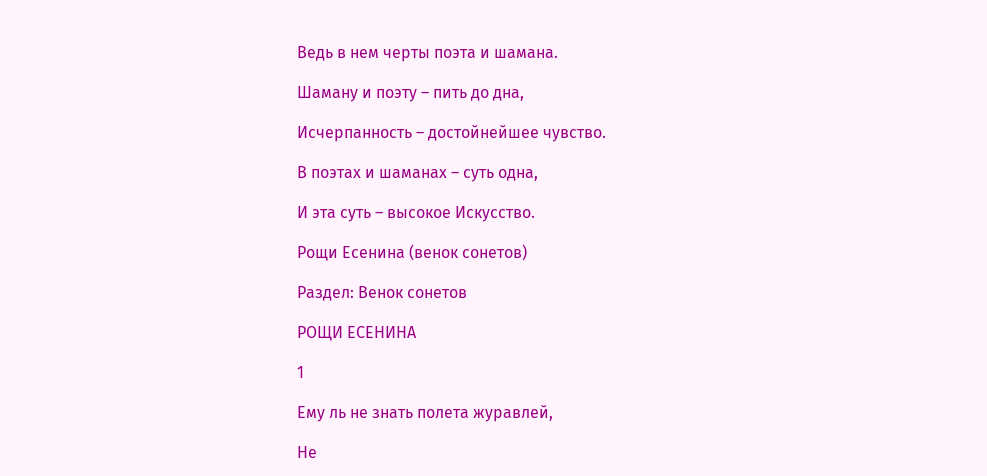Ведь в нем черты поэта и шамана.

Шаману и поэту – пить до дна,

Исчерпанность – достойнейшее чувство.

В поэтах и шаманах – суть одна,

И эта суть – высокое Искусство.

Рощи Есенина (венок сонетов)

Раздел: Венок сонетов

РОЩИ ЕСЕНИНА

1

Ему ль не знать полета журавлей,

Не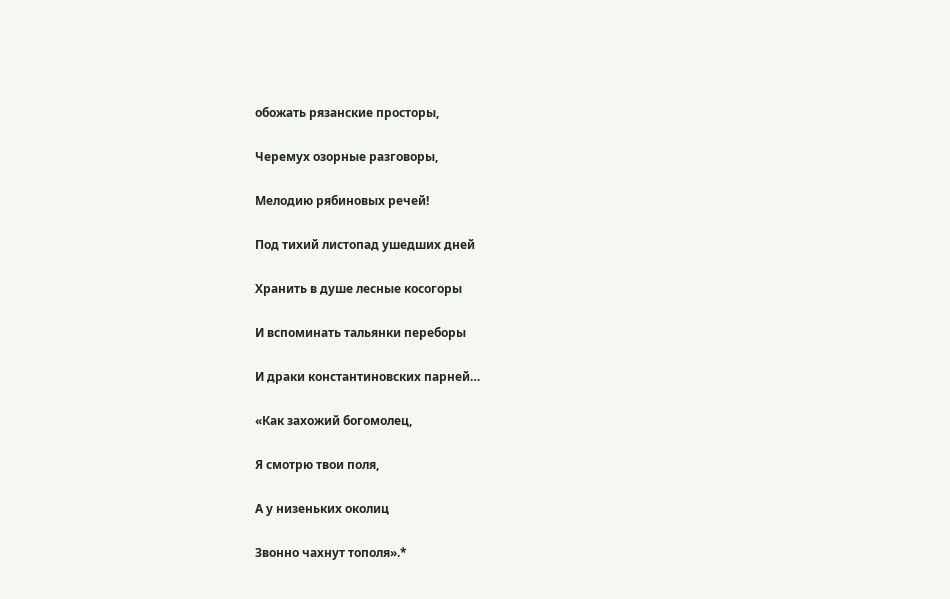обожать рязанские просторы,

Черемух озорные разговоры,

Мелодию рябиновых речей!

Под тихий листопад ушедших дней

Хранить в душе лесные косогоры

И вспоминать тальянки переборы

И драки константиновских парней…

«Как захожий богомолец,

Я смотрю твои поля,

А у низеньких околиц

Звонно чахнут тополя».*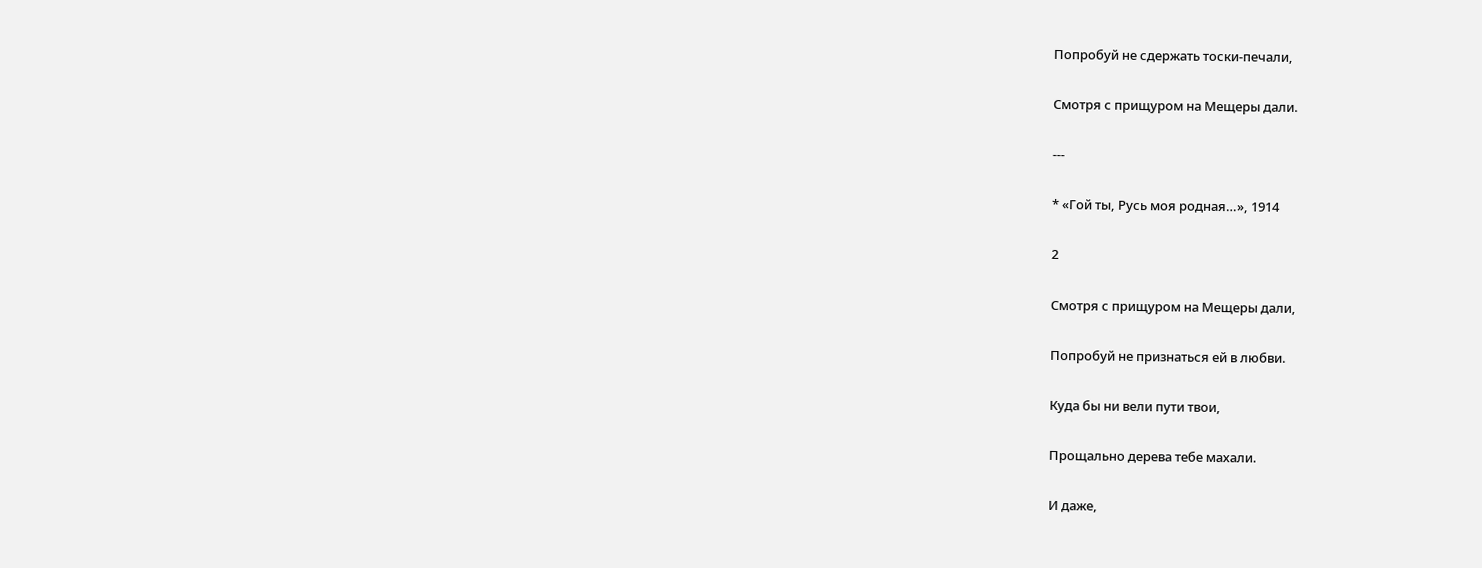Попробуй не сдержать тоски-печали,

Смотря с прищуром на Мещеры дали.

---

* «Гой ты, Русь моя родная…», 1914

2

Смотря с прищуром на Мещеры дали,

Попробуй не признаться ей в любви.

Куда бы ни вели пути твои,

Прощально дерева тебе махали.

И даже,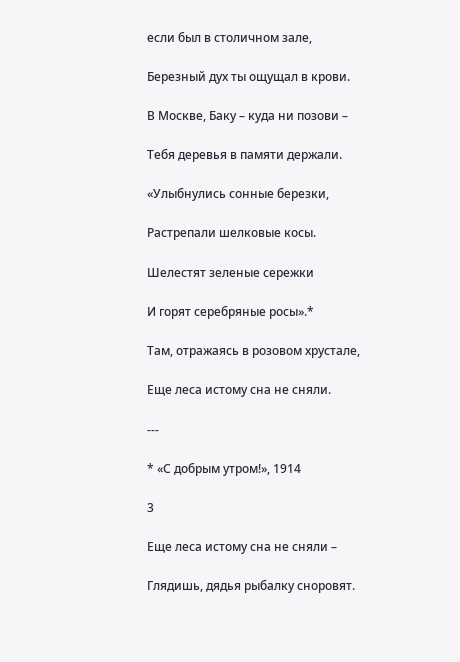если был в столичном зале,

Березный дух ты ощущал в крови.

В Москве, Баку – куда ни позови –

Тебя деревья в памяти держали.

«Улыбнулись сонные березки,

Растрепали шелковые косы.

Шелестят зеленые сережки

И горят серебряные росы».*

Там, отражаясь в розовом хрустале,

Еще леса истому сна не сняли.

---

* «С добрым утром!», 1914

3

Еще леса истому сна не сняли –

Глядишь, дядья рыбалку сноровят.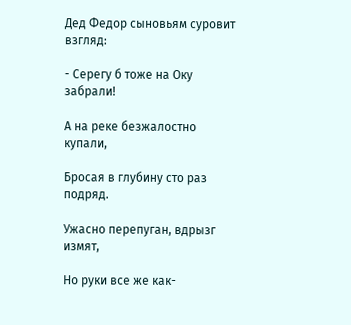Дед Федор сыновьям суровит взгляд:

- Серегу б тоже на Оку забрали!

А на реке безжалостно купали,

Бросая в глубину сто раз подряд.

Ужасно перепуган, вдрызг измят,

Но руки все же как-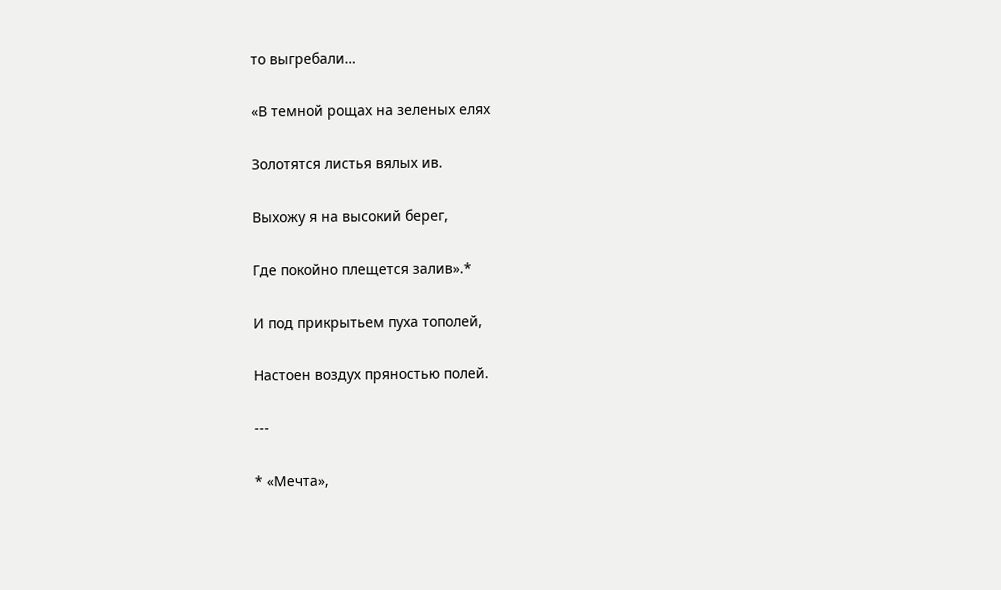то выгребали…

«В темной рощах на зеленых елях

Золотятся листья вялых ив.

Выхожу я на высокий берег,

Где покойно плещется залив».*

И под прикрытьем пуха тополей,

Настоен воздух пряностью полей.

---

* «Мечта»,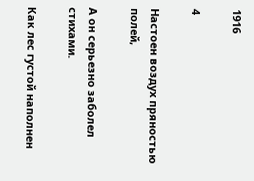1916

4

Настоен воздух пряностью полей,

А он серьезно заболел стихами.

Как лес густой наполнен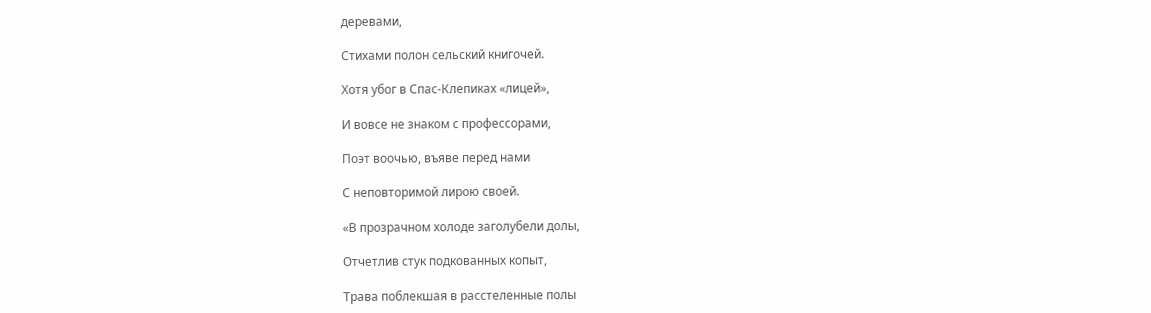деревами,

Стихами полон сельский книгочей.

Хотя убог в Спас-Клепиках «лицей»,

И вовсе не знаком с профессорами,

Поэт воочью, въяве перед нами

С неповторимой лирою своей.

«В прозрачном холоде заголубели долы,

Отчетлив стук подкованных копыт,

Трава поблекшая в расстеленные полы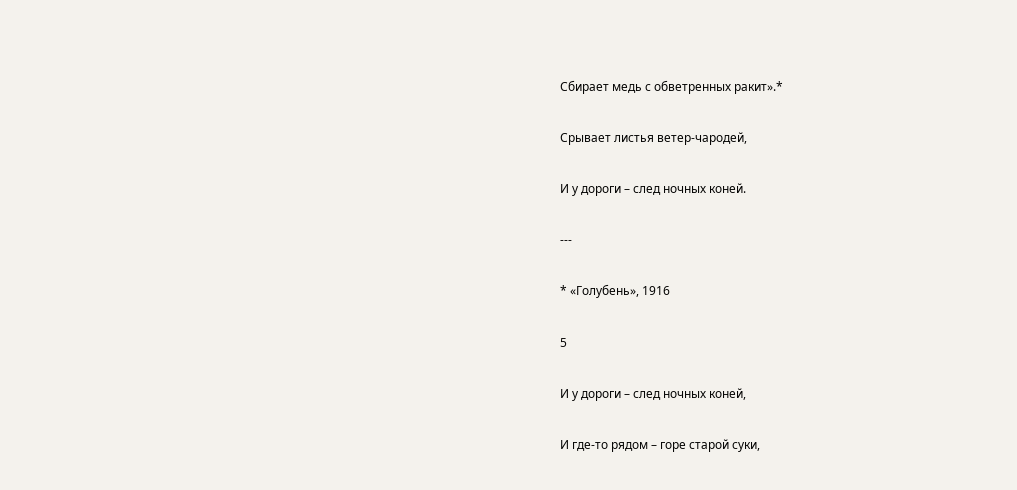Сбирает медь с обветренных ракит».*

Срывает листья ветер-чародей,

И у дороги – след ночных коней.

---

* «Голубень», 1916

5

И у дороги – след ночных коней,

И где-то рядом – горе старой суки,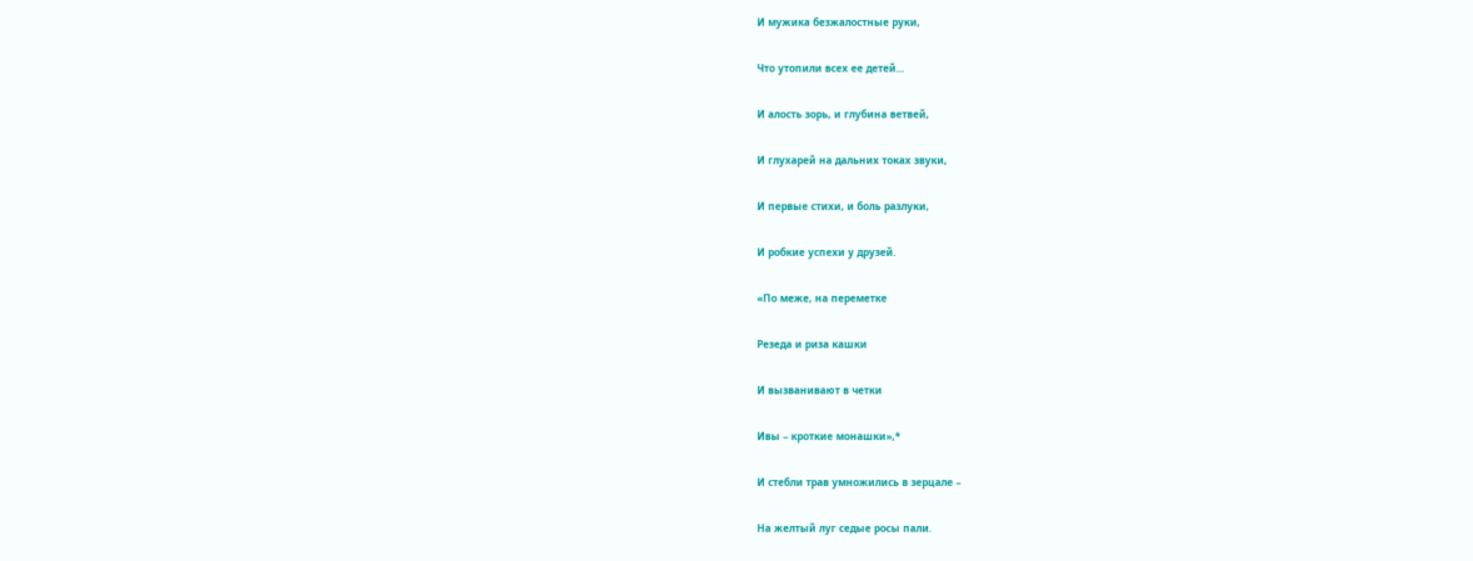И мужика безжалостные руки,

Что утопили всех ее детей…

И алость зорь, и глубина ветвей,

И глухарей на дальних токах звуки,

И первые стихи, и боль разлуки,

И робкие успехи у друзей.

«По меже, на переметке

Резеда и риза кашки

И вызванивают в четки

Ивы – кроткие монашки»,*

И стебли трав умножились в зерцале –

На желтый луг седые росы пали.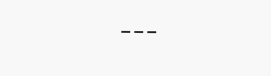---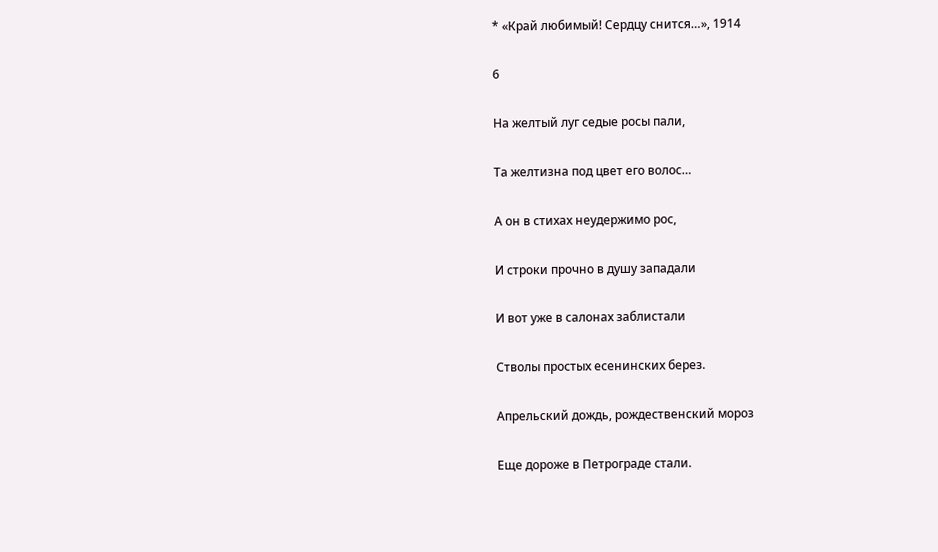* «Край любимый! Сердцу снится…», 1914

6

На желтый луг седые росы пали,

Та желтизна под цвет его волос…

А он в стихах неудержимо рос,

И строки прочно в душу западали

И вот уже в салонах заблистали

Стволы простых есенинских берез.

Апрельский дождь, рождественский мороз

Еще дороже в Петрограде стали.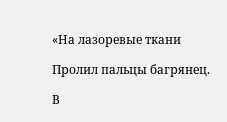«На лазоревые ткани

Пролил пальцы багрянец.

В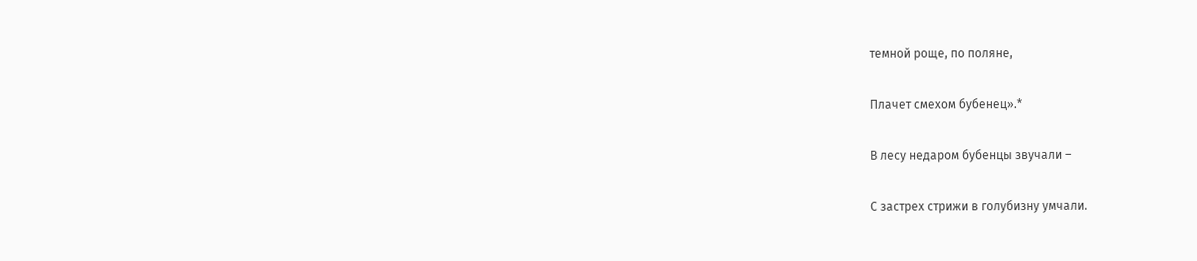темной роще, по поляне,

Плачет смехом бубенец».*

В лесу недаром бубенцы звучали –

С застрех стрижи в голубизну умчали.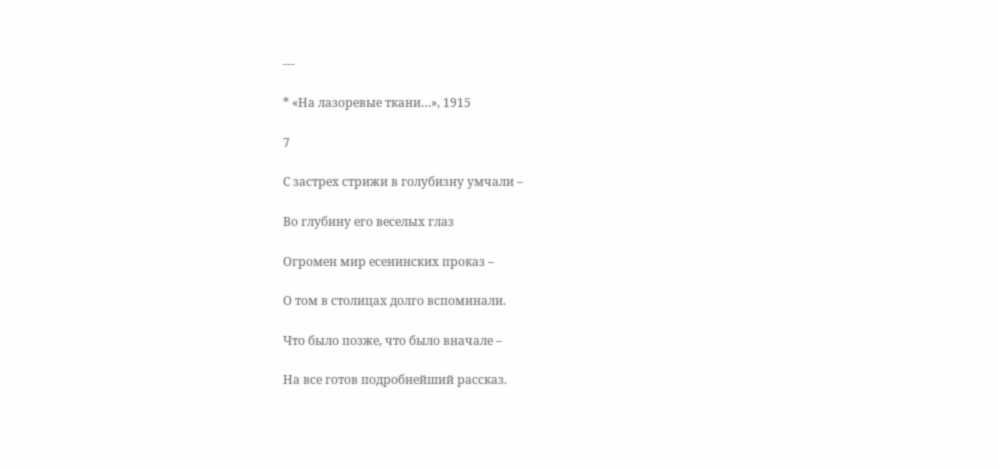---

* «На лазоревые ткани…», 1915

7

С застрех стрижи в голубизну умчали –

Во глубину его веселых глаз

Огромен мир есенинских проказ –

О том в столицах долго вспоминали.

Что было позже, что было вначале –

На все готов подробнейший рассказ.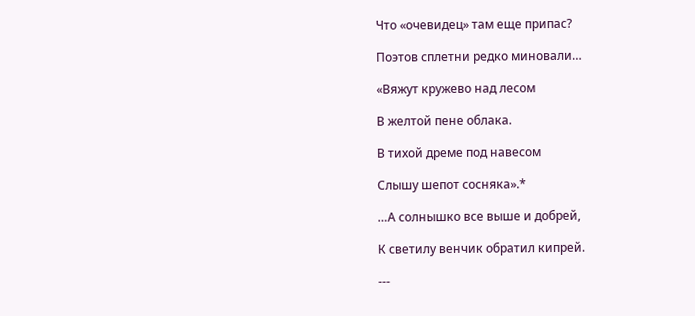Что «очевидец» там еще припас?

Поэтов сплетни редко миновали…

«Вяжут кружево над лесом

В желтой пене облака.

В тихой дреме под навесом

Слышу шепот сосняка».*

…А солнышко все выше и добрей,

К светилу венчик обратил кипрей.

---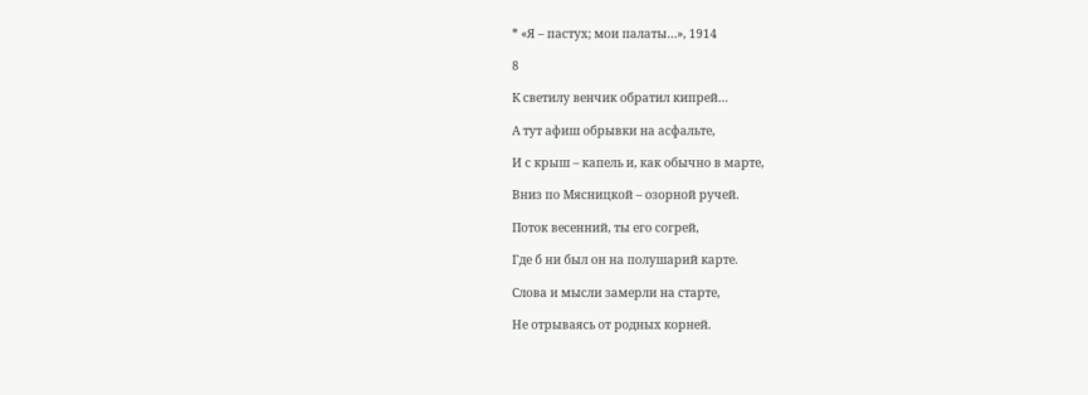* «Я – пастух; мои палаты…», 1914

8

К светилу венчик обратил кипрей…

А тут афиш обрывки на асфальте,

И с крыш – капель и, как обычно в марте,

Вниз по Мясницкой – озорной ручей.

Поток весенний, ты его согрей,

Где б ни был он на полушарий карте.

Слова и мысли замерли на старте,

Не отрываясь от родных корней.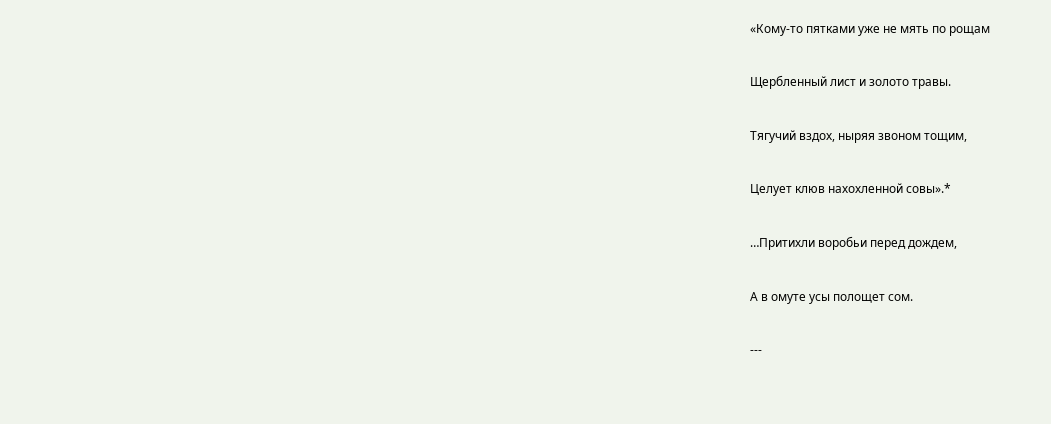«Кому-то пятками уже не мять по рощам

Щербленный лист и золото травы.

Тягучий вздох, ныряя звоном тощим,

Целует клюв нахохленной совы».*

…Притихли воробьи перед дождем,

А в омуте усы полощет сом.

---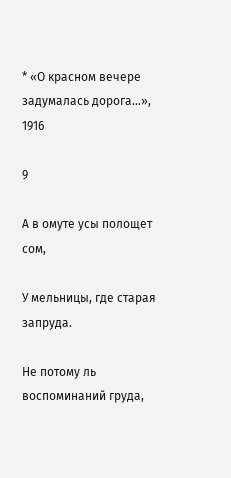* «О красном вечере задумалась дорога…», 1916

9

А в омуте усы полощет сом,

У мельницы, где старая запруда.

Не потому ль воспоминаний груда,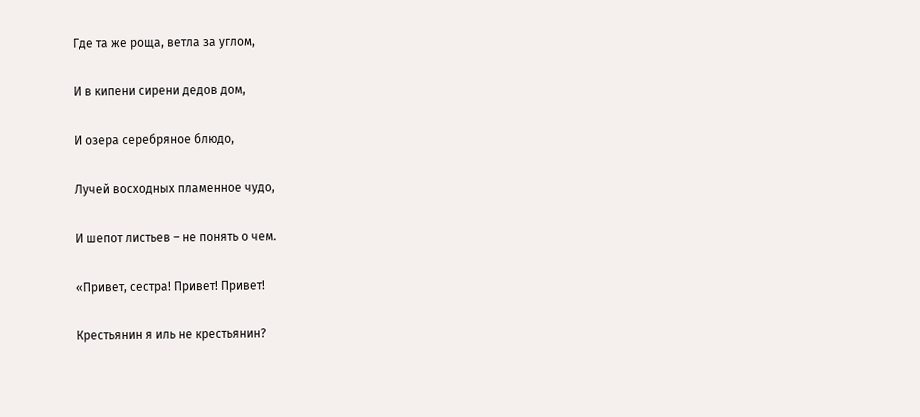Где та же роща, ветла за углом,

И в кипени сирени дедов дом,

И озера серебряное блюдо,

Лучей восходных пламенное чудо,

И шепот листьев – не понять о чем.

«Привет, сестра! Привет! Привет!

Крестьянин я иль не крестьянин?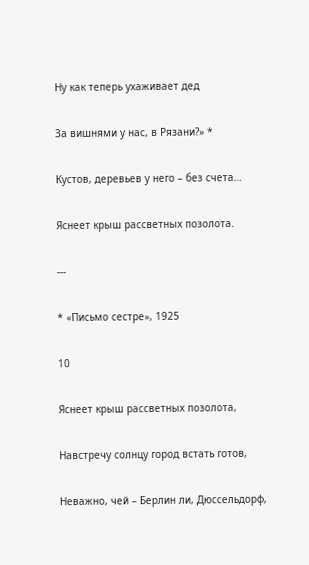Ну как теперь ухаживает дед

За вишнями у нас, в Рязани?» *

Кустов, деревьев у него – без счета…

Яснеет крыш рассветных позолота.

---

* «Письмо сестре», 1925

10

Яснеет крыш рассветных позолота,

Навстречу солнцу город встать готов,

Неважно, чей – Берлин ли, Дюссельдорф,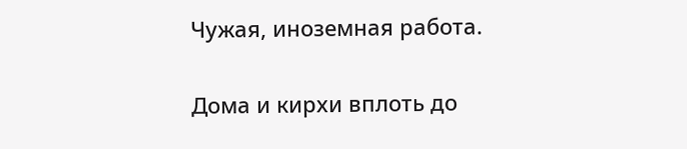Чужая, иноземная работа.

Дома и кирхи вплоть до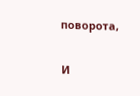поворота,

И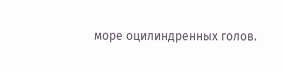море оцилиндренных голов.